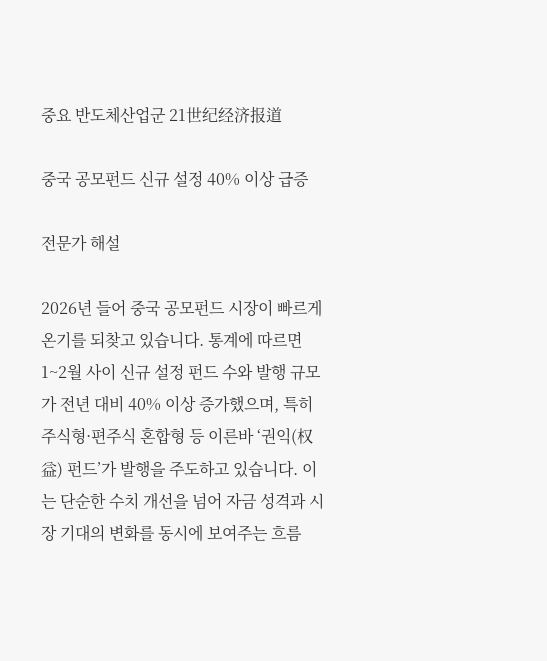중요 반도체산업군 21世纪经济报道

중국 공모펀드 신규 설정 40% 이상 급증

전문가 해설

2026년 들어 중국 공모펀드 시장이 빠르게 온기를 되찾고 있습니다. 통계에 따르면 1~2월 사이 신규 설정 펀드 수와 발행 규모가 전년 대비 40% 이상 증가했으며, 특히 주식형·편주식 혼합형 등 이른바 ‘권익(权益) 펀드’가 발행을 주도하고 있습니다. 이는 단순한 수치 개선을 넘어 자금 성격과 시장 기대의 변화를 동시에 보여주는 흐름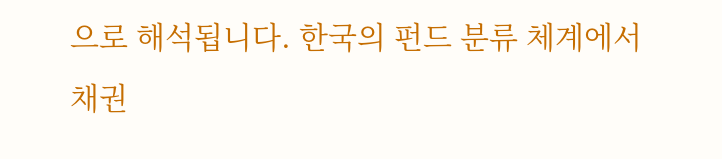으로 해석됩니다. 한국의 펀드 분류 체계에서 채권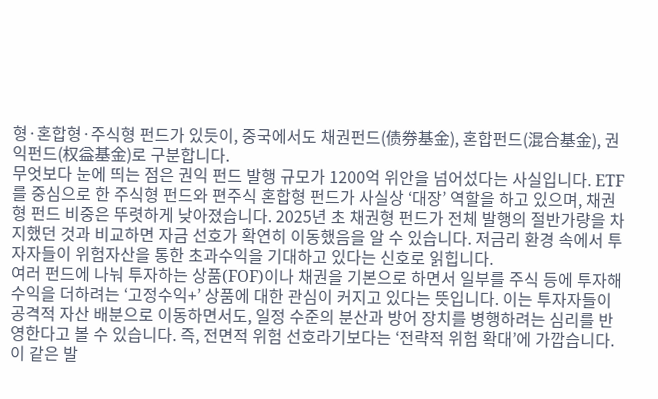형·혼합형·주식형 펀드가 있듯이, 중국에서도 채권펀드(债券基金), 혼합펀드(混合基金), 권익펀드(权益基金)로 구분합니다.
무엇보다 눈에 띄는 점은 권익 펀드 발행 규모가 1200억 위안을 넘어섰다는 사실입니다. ETF를 중심으로 한 주식형 펀드와 편주식 혼합형 펀드가 사실상 ‘대장’ 역할을 하고 있으며, 채권형 펀드 비중은 뚜렷하게 낮아졌습니다. 2025년 초 채권형 펀드가 전체 발행의 절반가량을 차지했던 것과 비교하면 자금 선호가 확연히 이동했음을 알 수 있습니다. 저금리 환경 속에서 투자자들이 위험자산을 통한 초과수익을 기대하고 있다는 신호로 읽힙니다.
여러 펀드에 나눠 투자하는 상품(FOF)이나 채권을 기본으로 하면서 일부를 주식 등에 투자해 수익을 더하려는 ‘고정수익+’ 상품에 대한 관심이 커지고 있다는 뜻입니다. 이는 투자자들이 공격적 자산 배분으로 이동하면서도, 일정 수준의 분산과 방어 장치를 병행하려는 심리를 반영한다고 볼 수 있습니다. 즉, 전면적 위험 선호라기보다는 ‘전략적 위험 확대’에 가깝습니다.
이 같은 발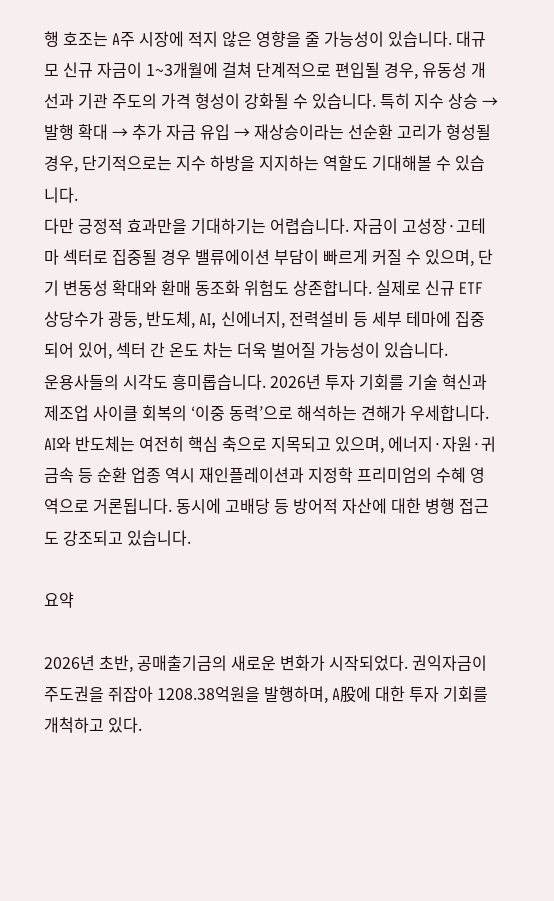행 호조는 A주 시장에 적지 않은 영향을 줄 가능성이 있습니다. 대규모 신규 자금이 1~3개월에 걸쳐 단계적으로 편입될 경우, 유동성 개선과 기관 주도의 가격 형성이 강화될 수 있습니다. 특히 지수 상승 → 발행 확대 → 추가 자금 유입 → 재상승이라는 선순환 고리가 형성될 경우, 단기적으로는 지수 하방을 지지하는 역할도 기대해볼 수 있습니다.
다만 긍정적 효과만을 기대하기는 어렵습니다. 자금이 고성장·고테마 섹터로 집중될 경우 밸류에이션 부담이 빠르게 커질 수 있으며, 단기 변동성 확대와 환매 동조화 위험도 상존합니다. 실제로 신규 ETF 상당수가 광둥, 반도체, AI, 신에너지, 전력설비 등 세부 테마에 집중되어 있어, 섹터 간 온도 차는 더욱 벌어질 가능성이 있습니다.
운용사들의 시각도 흥미롭습니다. 2026년 투자 기회를 기술 혁신과 제조업 사이클 회복의 ‘이중 동력’으로 해석하는 견해가 우세합니다. AI와 반도체는 여전히 핵심 축으로 지목되고 있으며, 에너지·자원·귀금속 등 순환 업종 역시 재인플레이션과 지정학 프리미엄의 수혜 영역으로 거론됩니다. 동시에 고배당 등 방어적 자산에 대한 병행 접근도 강조되고 있습니다.

요약

2026년 초반, 공매출기금의 새로운 변화가 시작되었다. 권익자금이 주도권을 쥐잡아 1208.38억원을 발행하며, A股에 대한 투자 기회를 개척하고 있다.